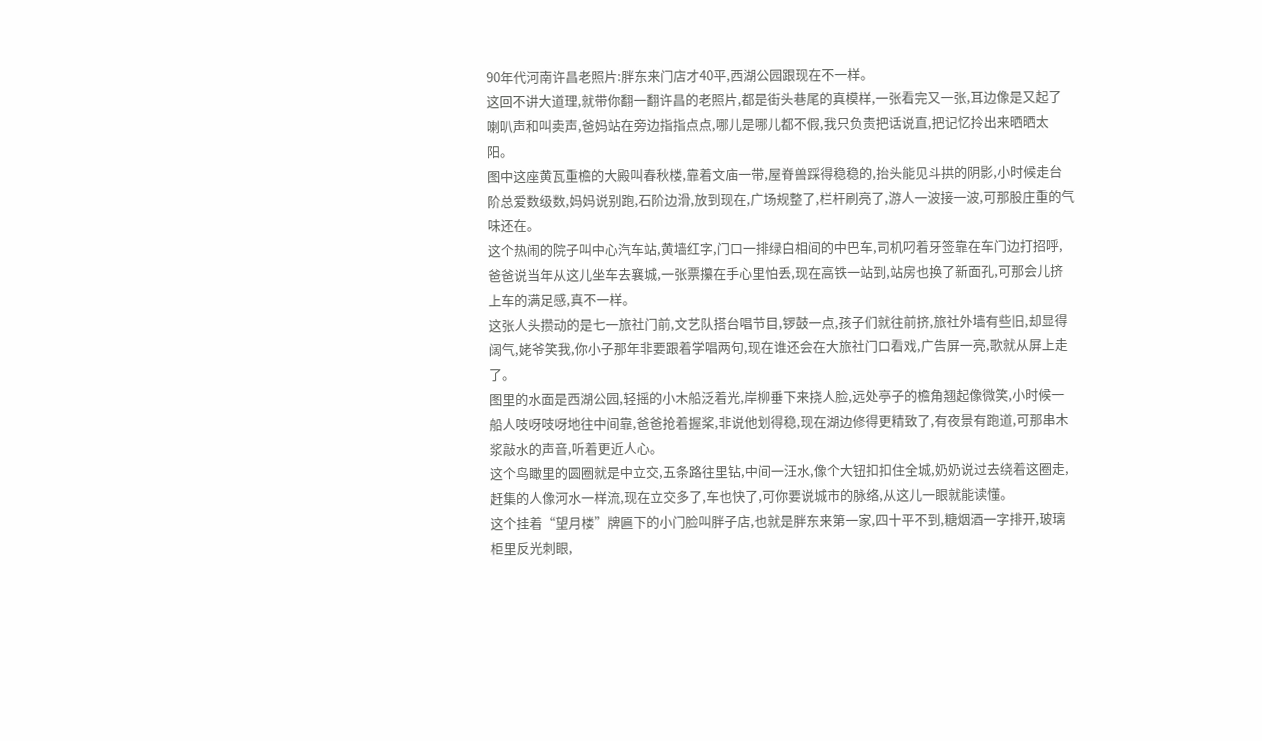90年代河南许昌老照片:胖东来门店才40平,西湖公园跟现在不一样。
这回不讲大道理,就带你翻一翻许昌的老照片,都是街头巷尾的真模样,一张看完又一张,耳边像是又起了喇叭声和叫卖声,爸妈站在旁边指指点点,哪儿是哪儿都不假,我只负责把话说直,把记忆拎出来晒晒太阳。
图中这座黄瓦重檐的大殿叫春秋楼,靠着文庙一带,屋脊兽踩得稳稳的,抬头能见斗拱的阴影,小时候走台阶总爱数级数,妈妈说别跑,石阶边滑,放到现在,广场规整了,栏杆刷亮了,游人一波接一波,可那股庄重的气味还在。
这个热闹的院子叫中心汽车站,黄墙红字,门口一排绿白相间的中巴车,司机叼着牙签靠在车门边打招呼,爸爸说当年从这儿坐车去襄城,一张票攥在手心里怕丢,现在高铁一站到,站房也换了新面孔,可那会儿挤上车的满足感,真不一样。
这张人头攒动的是七一旅社门前,文艺队搭台唱节目,锣鼓一点,孩子们就往前挤,旅社外墙有些旧,却显得阔气,姥爷笑我,你小子那年非要跟着学唱两句,现在谁还会在大旅社门口看戏,广告屏一亮,歌就从屏上走了。
图里的水面是西湖公园,轻摇的小木船泛着光,岸柳垂下来挠人脸,远处亭子的檐角翘起像微笑,小时候一船人吱呀吱呀地往中间靠,爸爸抢着握桨,非说他划得稳,现在湖边修得更精致了,有夜景有跑道,可那串木浆敲水的声音,听着更近人心。
这个鸟瞰里的圆圈就是中立交,五条路往里钻,中间一汪水,像个大钮扣扣住全城,奶奶说过去绕着这圈走,赶集的人像河水一样流,现在立交多了,车也快了,可你要说城市的脉络,从这儿一眼就能读懂。
这个挂着“望月楼”牌匾下的小门脸叫胖子店,也就是胖东来第一家,四十平不到,糖烟酒一字排开,玻璃柜里反光刺眼,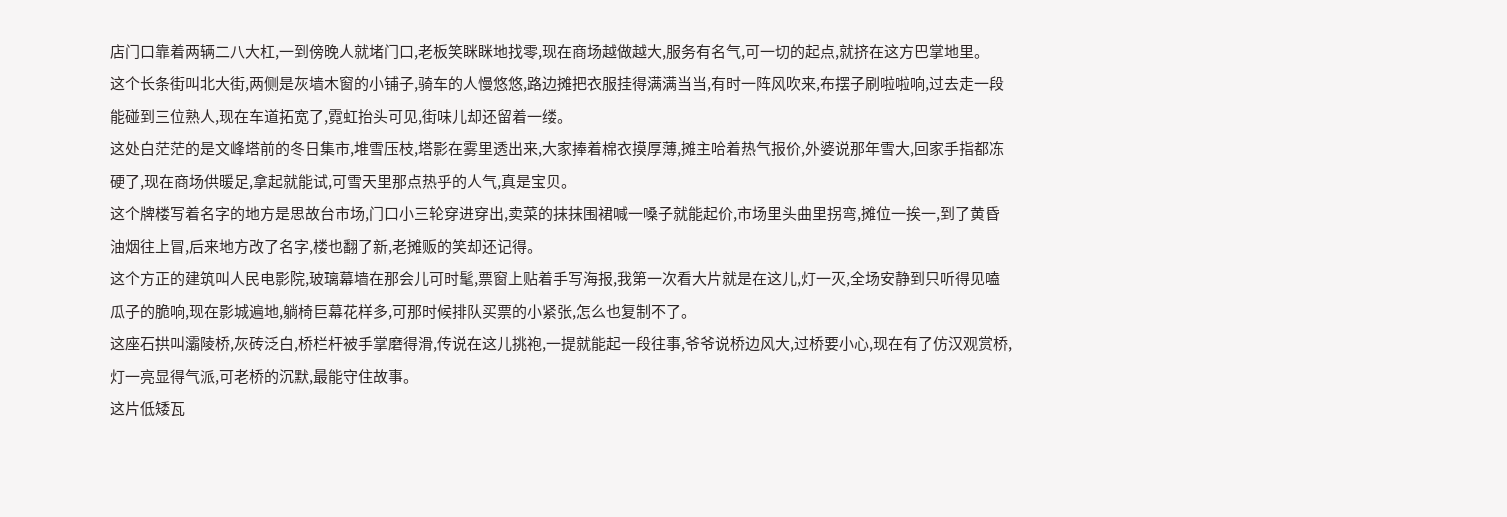店门口靠着两辆二八大杠,一到傍晚人就堵门口,老板笑眯眯地找零,现在商场越做越大,服务有名气,可一切的起点,就挤在这方巴掌地里。
这个长条街叫北大街,两侧是灰墙木窗的小铺子,骑车的人慢悠悠,路边摊把衣服挂得满满当当,有时一阵风吹来,布摆子刷啦啦响,过去走一段能碰到三位熟人,现在车道拓宽了,霓虹抬头可见,街味儿却还留着一缕。
这处白茫茫的是文峰塔前的冬日集市,堆雪压枝,塔影在雾里透出来,大家捧着棉衣摸厚薄,摊主哈着热气报价,外婆说那年雪大,回家手指都冻硬了,现在商场供暖足,拿起就能试,可雪天里那点热乎的人气,真是宝贝。
这个牌楼写着名字的地方是思故台市场,门口小三轮穿进穿出,卖菜的抹抹围裙喊一嗓子就能起价,市场里头曲里拐弯,摊位一挨一,到了黄昏油烟往上冒,后来地方改了名字,楼也翻了新,老摊贩的笑却还记得。
这个方正的建筑叫人民电影院,玻璃幕墙在那会儿可时髦,票窗上贴着手写海报,我第一次看大片就是在这儿,灯一灭,全场安静到只听得见嗑瓜子的脆响,现在影城遍地,躺椅巨幕花样多,可那时候排队买票的小紧张,怎么也复制不了。
这座石拱叫灞陵桥,灰砖泛白,桥栏杆被手掌磨得滑,传说在这儿挑袍,一提就能起一段往事,爷爷说桥边风大,过桥要小心,现在有了仿汉观赏桥,灯一亮显得气派,可老桥的沉默,最能守住故事。
这片低矮瓦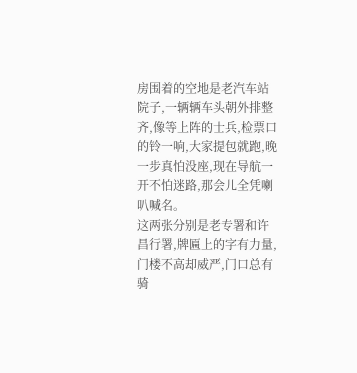房围着的空地是老汽车站院子,一辆辆车头朝外排整齐,像等上阵的士兵,检票口的铃一响,大家提包就跑,晚一步真怕没座,现在导航一开不怕迷路,那会儿全凭喇叭喊名。
这两张分别是老专署和许昌行署,牌匾上的字有力量,门楼不高却威严,门口总有骑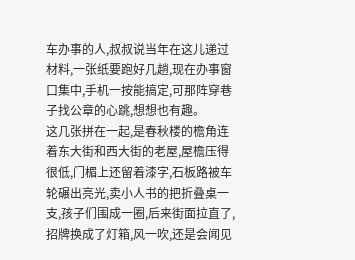车办事的人,叔叔说当年在这儿递过材料,一张纸要跑好几趟,现在办事窗口集中,手机一按能搞定,可那阵穿巷子找公章的心跳,想想也有趣。
这几张拼在一起,是春秋楼的檐角连着东大街和西大街的老屋,屋檐压得很低,门楣上还留着漆字,石板路被车轮碾出亮光,卖小人书的把折叠桌一支,孩子们围成一圈,后来街面拉直了,招牌换成了灯箱,风一吹,还是会闻见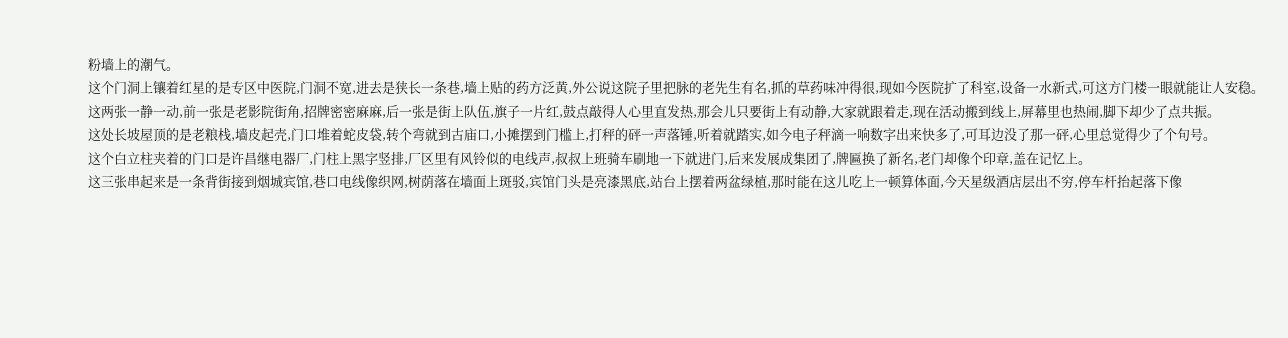粉墙上的潮气。
这个门洞上镶着红星的是专区中医院,门洞不宽,进去是狭长一条巷,墙上贴的药方泛黄,外公说这院子里把脉的老先生有名,抓的草药味冲得很,现如今医院扩了科室,设备一水新式,可这方门楼一眼就能让人安稳。
这两张一静一动,前一张是老影院街角,招牌密密麻麻,后一张是街上队伍,旗子一片红,鼓点敲得人心里直发热,那会儿只要街上有动静,大家就跟着走,现在活动搬到线上,屏幕里也热闹,脚下却少了点共振。
这处长坡屋顶的是老粮栈,墙皮起壳,门口堆着蛇皮袋,转个弯就到古庙口,小摊摆到门槛上,打秤的砰一声落锤,听着就踏实,如今电子秤滴一响数字出来快多了,可耳边没了那一砰,心里总觉得少了个句号。
这个白立柱夹着的门口是许昌继电器厂,门柱上黑字竖排,厂区里有风铃似的电线声,叔叔上班骑车刷地一下就进门,后来发展成集团了,牌匾换了新名,老门却像个印章,盖在记忆上。
这三张串起来是一条背街接到烟城宾馆,巷口电线像织网,树荫落在墙面上斑驳,宾馆门头是亮漆黑底,站台上摆着两盆绿植,那时能在这儿吃上一顿算体面,今天星级酒店层出不穷,停车杆抬起落下像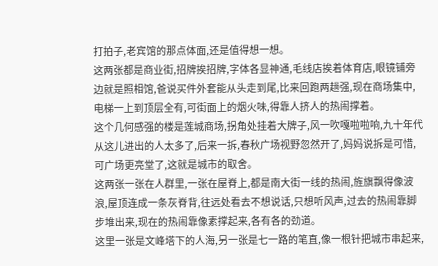打拍子,老宾馆的那点体面,还是值得想一想。
这两张都是商业街,招牌挨招牌,字体各显神通,毛线店挨着体育店,眼镜铺旁边就是照相馆,爸说买件外套能从头走到尾,比来回跑两趟强,现在商场集中,电梯一上到顶层全有,可街面上的烟火味,得靠人挤人的热闹撑着。
这个几何感强的楼是莲城商场,拐角处挂着大牌子,风一吹嘎啦啦响,九十年代从这儿进出的人太多了,后来一拆,春秋广场视野忽然开了,妈妈说拆是可惜,可广场更亮堂了,这就是城市的取舍。
这两张一张在人群里,一张在屋脊上,都是南大街一线的热闹,旌旗飘得像波浪,屋顶连成一条灰脊背,往远处看去不想说话,只想听风声,过去的热闹靠脚步堆出来,现在的热闹靠像素撑起来,各有各的劲道。
这里一张是文峰塔下的人海,另一张是七一路的笔直,像一根针把城市串起来,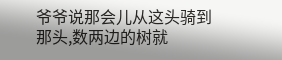爷爷说那会儿从这头骑到那头,数两边的树就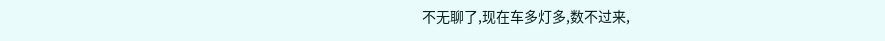不无聊了,现在车多灯多,数不过来,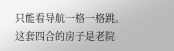只能看导航一格一格跳。
这套四合的房子是老院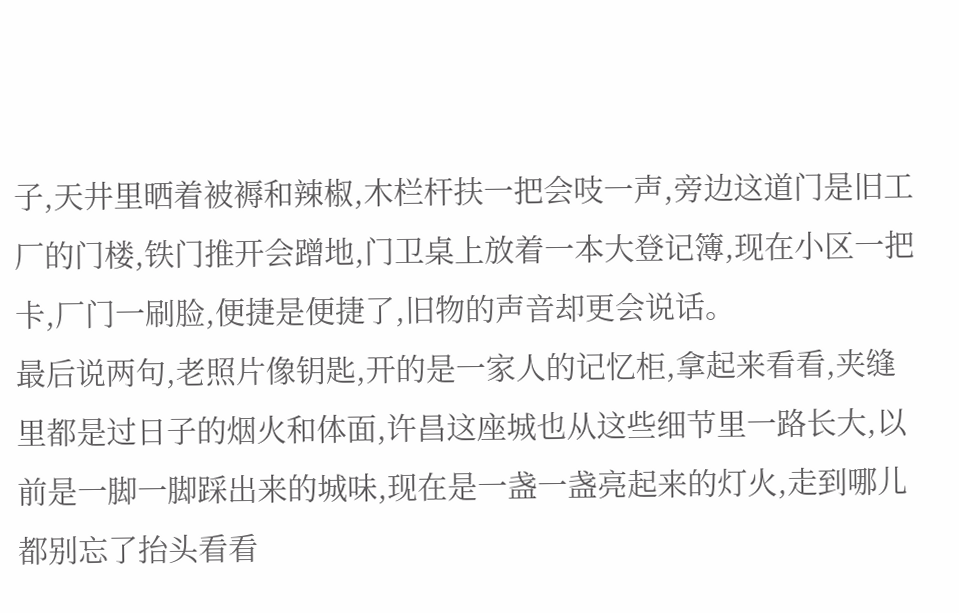子,天井里晒着被褥和辣椒,木栏杆扶一把会吱一声,旁边这道门是旧工厂的门楼,铁门推开会蹭地,门卫桌上放着一本大登记簿,现在小区一把卡,厂门一刷脸,便捷是便捷了,旧物的声音却更会说话。
最后说两句,老照片像钥匙,开的是一家人的记忆柜,拿起来看看,夹缝里都是过日子的烟火和体面,许昌这座城也从这些细节里一路长大,以前是一脚一脚踩出来的城味,现在是一盏一盏亮起来的灯火,走到哪儿都别忘了抬头看看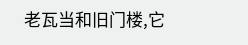老瓦当和旧门楼,它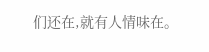们还在,就有人情味在。